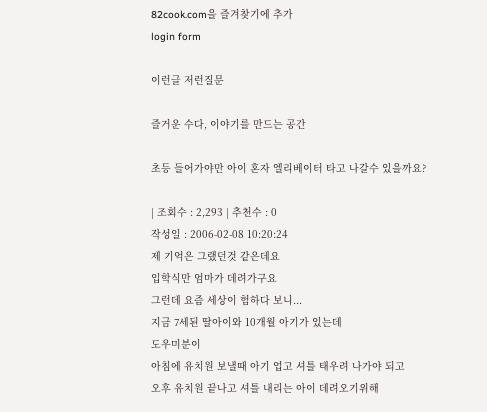82cook.com을 즐겨찾기에 추가
login form

이런글 저런질문

즐거운 수다, 이야기를 만드는 공간

초등 들어가야만 아이 혼자 엘리베이터 타고 나갈수 있을까요?

| 조회수 : 2,293 | 추천수 : 0
작성일 : 2006-02-08 10:20:24
제 기억은 그랬던것 같은데요
입학식만 엄마가 데려가구요
그런데 요즘 세상이 험하다 보니...
지금 7세된 딸아이와 10개월 아기가 있는데
도우미분이
아침에 유치원 보낼때 아기 업고 셔틀 태우려 나가야 되고
오후 유치원 끝나고 셔틀 내리는 아이 데려오기위해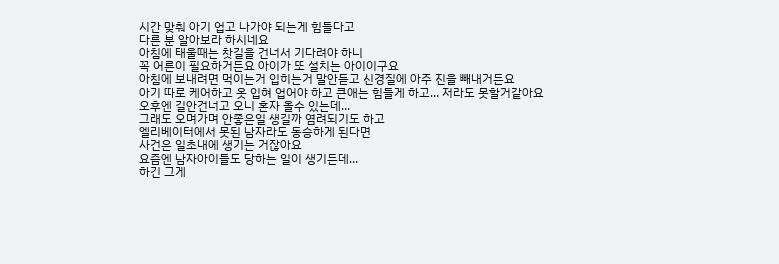시간 맞춰 아기 업고 나가야 되는게 힘들다고
다른 분 알아보라 하시네요
아침에 태울때는 찻길을 건너서 기다려야 하니
꼭 어른이 필요하거든요 아이가 또 설치는 아이이구요
아침에 보내려면 먹이는거 입히는거 말안듣고 신경질에 아주 진을 빼내거든요
아기 따로 케어하고 옷 입혀 업어야 하고 큰애는 힘들게 하고... 저라도 못할거같아요
오후엔 길안건너고 오니 혼자 올수 있는데...
그래도 오며가며 안좋은일 생길까 염려되기도 하고
엘리베이터에서 못된 남자라도 동승하게 된다면
사건은 일초내에 생기는 거잖아요
요즘엔 남자아이들도 당하는 일이 생기든데...
하긴 그게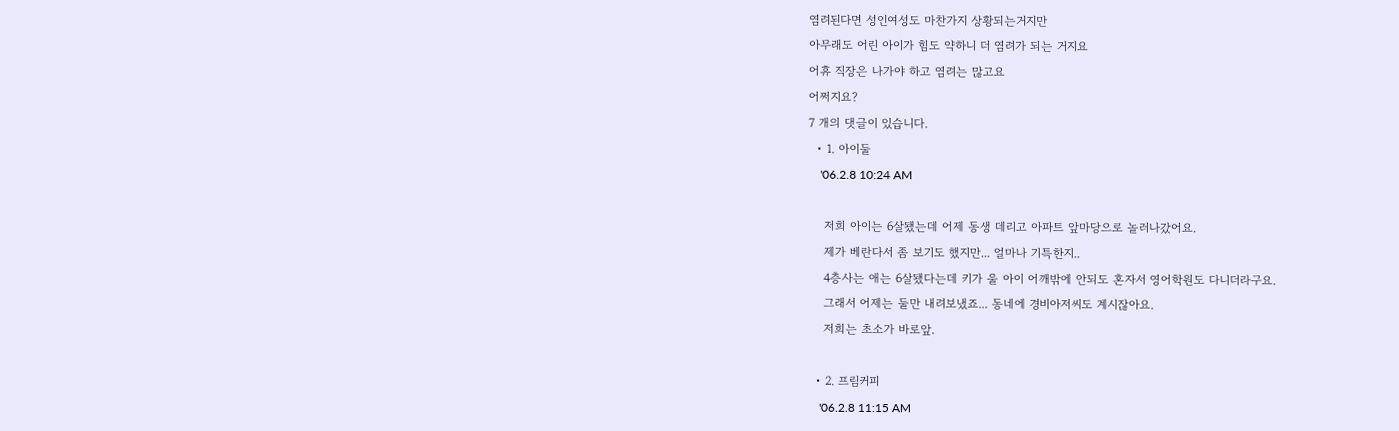염려된다면 성인여성도 마찬가지 상황되는거지만
아무래도 어린 아이가 힘도 약하니 더 염려가 되는 거지요
어휴 직장은 나가야 하고 염려는 많고요
어쩌지요?
7 개의 댓글이 있습니다.
  • 1. 아이둘
    '06.2.8 10:24 AM

    저희 아이는 6살됐는데 어제 동생 데리고 아파트 앞마당으로 놀러나갔어요.
    제가 베란다서 좀 보기도 했지만... 얼마나 기특한지..
    4층사는 애는 6살됐다는데 키가 울 아이 어깨밖에 안되도 혼자서 영어학원도 다니더라구요.
    그래서 어제는 둘만 내려보냈죠... 동네에 경비아저씨도 계시잖아요.
    저희는 초소가 바로앞.

  • 2. 프림커피
    '06.2.8 11:15 AM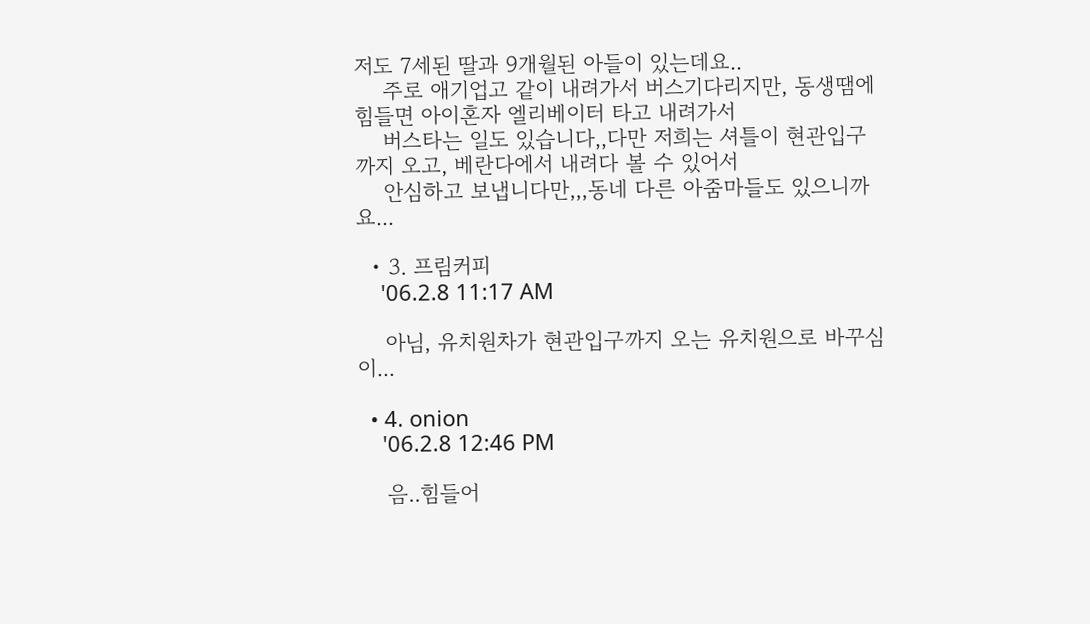저도 7세된 딸과 9개월된 아들이 있는데요..
    주로 애기업고 같이 내려가서 버스기다리지만, 동생땜에 힘들면 아이혼자 엘리베이터 타고 내려가서
    버스타는 일도 있습니다,,다만 저희는 셔틀이 현관입구까지 오고, 베란다에서 내려다 볼 수 있어서
    안심하고 보냅니다만,,,동네 다른 아줌마들도 있으니까요...

  • 3. 프림커피
    '06.2.8 11:17 AM

    아님, 유치원차가 현관입구까지 오는 유치원으로 바꾸심이...

  • 4. onion
    '06.2.8 12:46 PM

    음..힘들어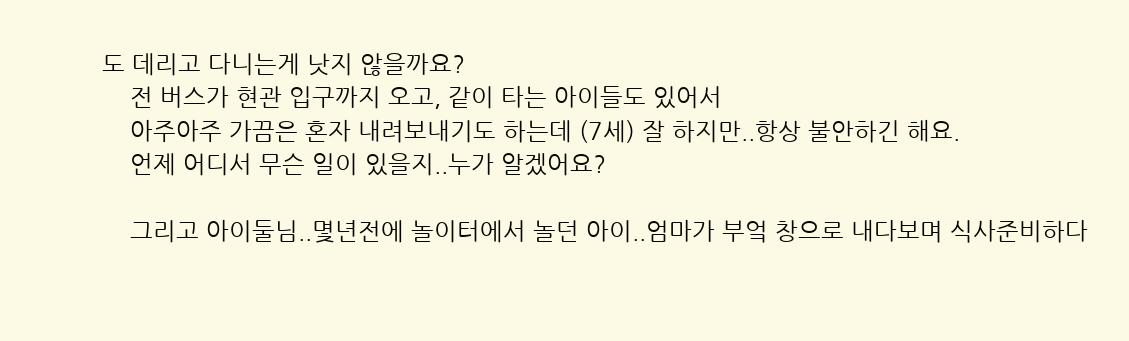도 데리고 다니는게 낫지 않을까요?
    전 버스가 현관 입구까지 오고, 같이 타는 아이들도 있어서
    아주아주 가끔은 혼자 내려보내기도 하는데 (7세) 잘 하지만..항상 불안하긴 해요.
    언제 어디서 무슨 일이 있을지..누가 알겠어요?

    그리고 아이둘님..몇년전에 놀이터에서 놀던 아이..엄마가 부엌 창으로 내다보며 식사준비하다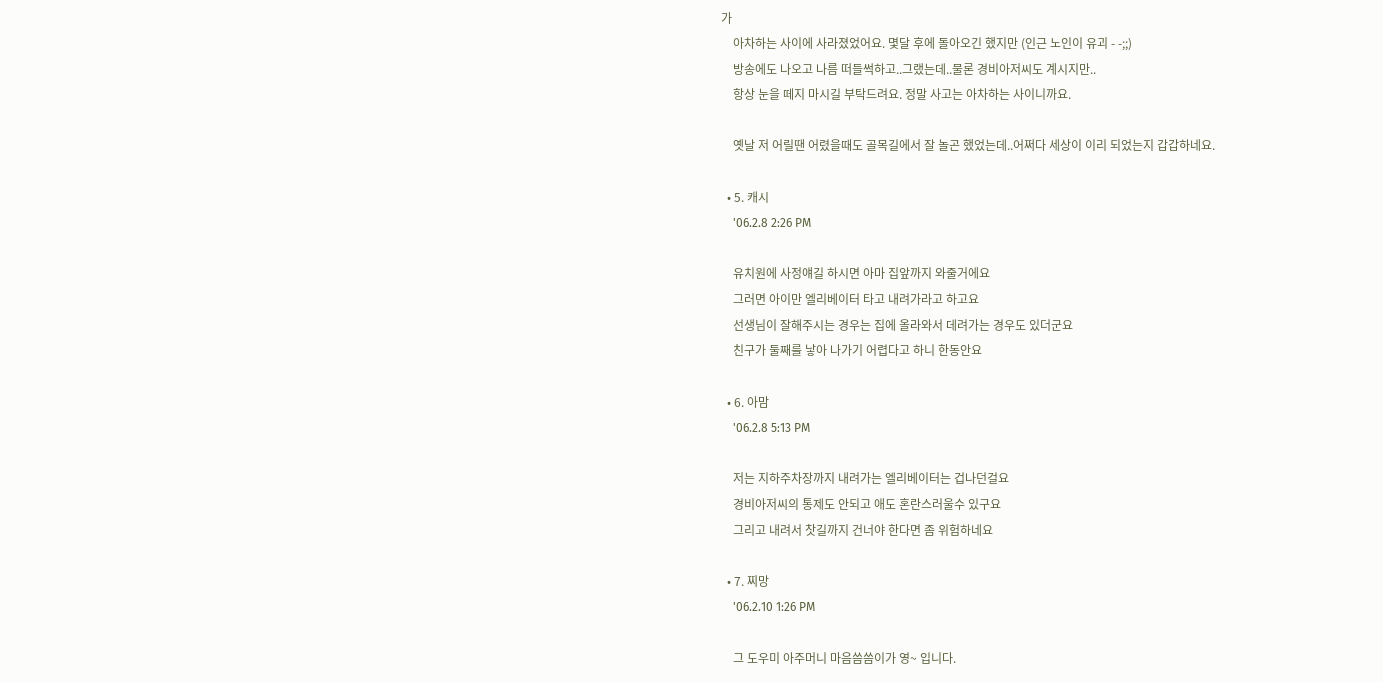가
    아차하는 사이에 사라졌었어요. 몇달 후에 돌아오긴 했지만 (인근 노인이 유괴 - -;;)
    방송에도 나오고 나름 떠들썩하고..그랬는데..물론 경비아저씨도 계시지만..
    항상 눈을 떼지 마시길 부탁드려요. 정말 사고는 아차하는 사이니까요.

    옛날 저 어릴땐 어렸을때도 골목길에서 잘 놀곤 했었는데..어쩌다 세상이 이리 되었는지 갑갑하네요.

  • 5. 캐시
    '06.2.8 2:26 PM

    유치원에 사정얘길 하시면 아마 집앞까지 와줄거에요
    그러면 아이만 엘리베이터 타고 내려가라고 하고요
    선생님이 잘해주시는 경우는 집에 올라와서 데려가는 경우도 있더군요
    친구가 둘째를 낳아 나가기 어렵다고 하니 한동안요

  • 6. 아맘
    '06.2.8 5:13 PM

    저는 지하주차장까지 내려가는 엘리베이터는 겁나던걸요
    경비아저씨의 통제도 안되고 애도 혼란스러울수 있구요
    그리고 내려서 찻길까지 건너야 한다면 좀 위험하네요

  • 7. 찌망
    '06.2.10 1:26 PM

    그 도우미 아주머니 마음씀씀이가 영~ 입니다.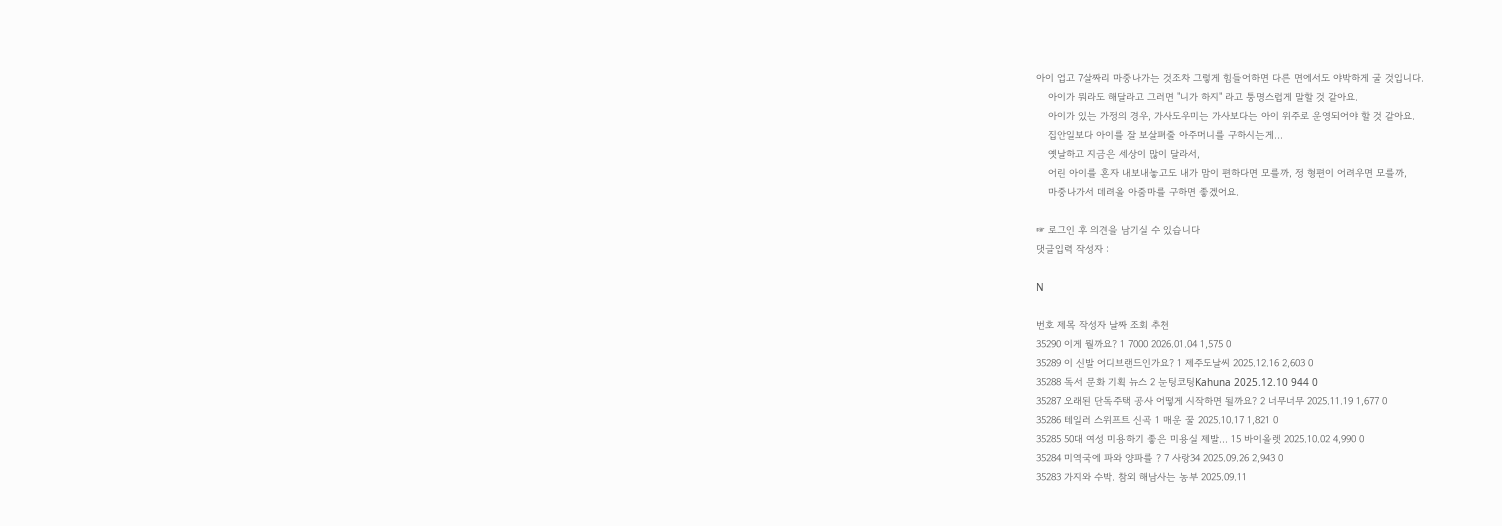아이 업고 7살짜리 마중나가는 것조차 그렇게 힘들어하면 다른 면에서도 야박하게 굴 것입니다.
    아이가 뭐라도 해달라고 그러면 "니가 하지" 라고 퉁명스럽게 말할 것 같아요.
    아이가 있는 가정의 경우, 가사도우미는 가사보다는 아이 위주로 운영되어야 할 것 같아요.
    집안일보다 아이를 잘 보살펴줄 아주머니를 구하시는게...
    옛날하고 지금은 세상이 많이 달라서,
    어린 아이를 혼자 내보내놓고도 내가 맘이 편하다면 모를까, 정 형편이 어려우면 모를까,
    마중나가서 데려올 아줌마를 구하면 좋겠어요.

☞ 로그인 후 의견을 남기실 수 있습니다
댓글입력 작성자 :

N

번호 제목 작성자 날짜 조회 추천
35290 이게 뭘까요? 1 7000 2026.01.04 1,575 0
35289 이 신발 어디브랜드인가요? 1 제주도날씨 2025.12.16 2,603 0
35288 독서 문화 기획 뉴스 2 눈팅코팅Kahuna 2025.12.10 944 0
35287 오래된 단독주택 공사 어떻게 시작하면 될까요? 2 너무너무 2025.11.19 1,677 0
35286 테일러 스위프트 신곡 1 매운 꿀 2025.10.17 1,821 0
35285 50대 여성 미용하기 좋은 미용실 제발... 15 바이올렛 2025.10.02 4,990 0
35284 미역국에 파와 양파를 ? 7 사랑34 2025.09.26 2,943 0
35283 가지와 수박. 참외 해남사는 농부 2025.09.11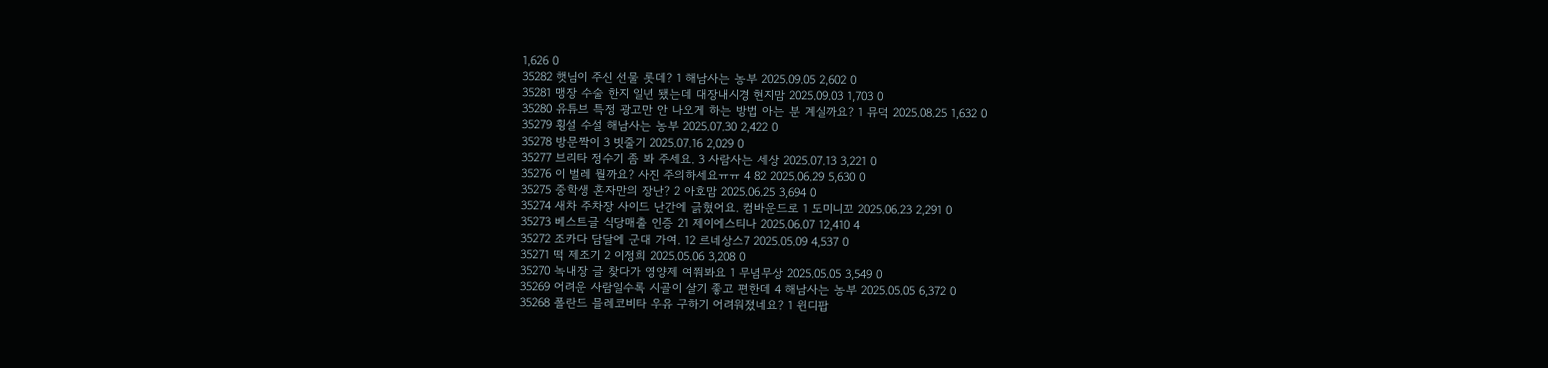1,626 0
35282 햇님이 주신 선물 롯데? 1 해남사는 농부 2025.09.05 2,602 0
35281 맹장 수술 한지 일년 됐는데 대장내시경 현지맘 2025.09.03 1,703 0
35280 유튜브 특정 광고만 안 나오게 하는 방법 아는 분 계실까요? 1 뮤덕 2025.08.25 1,632 0
35279 횡설 수설 해남사는 농부 2025.07.30 2,422 0
35278 방문짝이 3 빗줄기 2025.07.16 2,029 0
35277 브리타 정수기 좀 봐 주세요. 3 사람사는 세상 2025.07.13 3,221 0
35276 이 벌레 뭘까요? 사진 주의하세요ㅠㅠ 4 82 2025.06.29 5,630 0
35275 중학생 혼자만의 장난? 2 아호맘 2025.06.25 3,694 0
35274 새차 주차장 사이드 난간에 긁혔어요. 컴바운드로 1 도미니꼬 2025.06.23 2,291 0
35273 베스트글 식당매출 인증 21 제이에스티나 2025.06.07 12,410 4
35272 조카다 담달에 군대 가여. 12 르네상스7 2025.05.09 4,537 0
35271 떡 제조기 2 이정희 2025.05.06 3,208 0
35270 녹내장 글 찾다가 영양제 여쭤봐요 1 무념무상 2025.05.05 3,549 0
35269 어려운 사람일수록 시골이 살기 좋고 편한데 4 해남사는 농부 2025.05.05 6,372 0
35268 폴란드 믈레코비타 우유 구하기 어려워졌네요? 1 윈디팝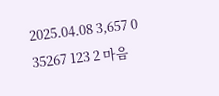2025.04.08 3,657 0
35267 123 2 마음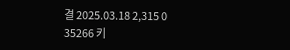결 2025.03.18 2,315 0
35266 키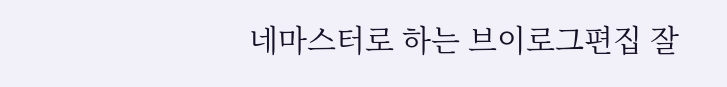네마스터로 하는 브이로그편집 잘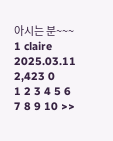아시는 분~~~ 1 claire 2025.03.11 2,423 0
1 2 3 4 5 6 7 8 9 10 >>